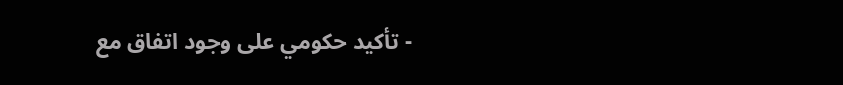- تأكيد حكومي على وجود اتفاق مع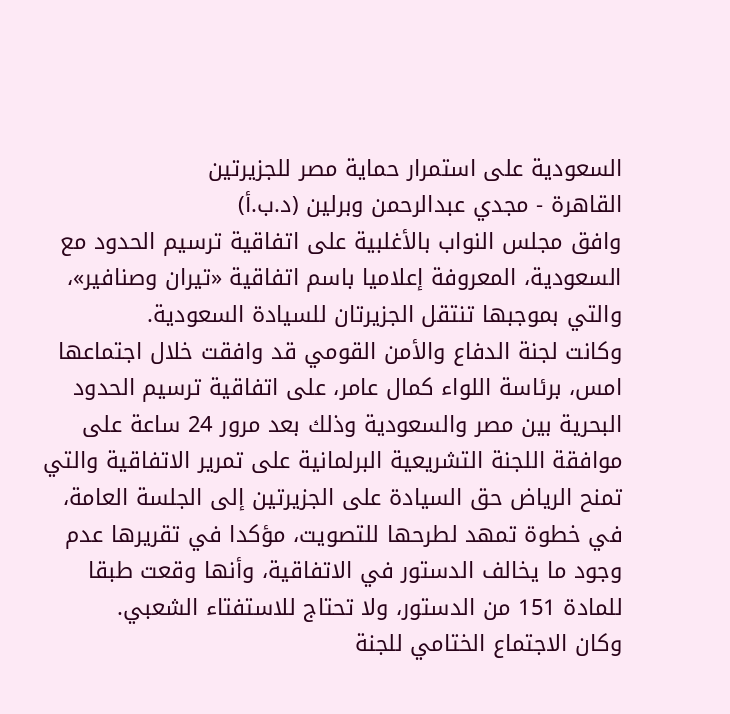السعودية على استمرار حماية مصر للجزيرتين
القاهرة - مجدي عبدالرحمن وبرلين (د.ب.أ)
وافق مجلس النواب بالأغلبية على اتفاقية ترسيم الحدود مع السعودية، المعروفة إعلاميا باسم اتفاقية «تيران وصنافير»، والتي بموجبها تنتقل الجزيرتان للسيادة السعودية.
وكانت لجنة الدفاع والأمن القومي قد وافقت خلال اجتماعها امس، برئاسة اللواء كمال عامر، على اتفاقية ترسيم الحدود البحرية بين مصر والسعودية وذلك بعد مرور 24 ساعة على موافقة اللجنة التشريعية البرلمانية على تمرير الاتفاقية والتي تمنح الرياض حق السيادة على الجزيرتين إلى الجلسة العامة، في خطوة تمهد لطرحها للتصويت، مؤكدا في تقريرها عدم وجود ما يخالف الدستور في الاتفاقية، وأنها وقعت طبقا للمادة 151 من الدستور، ولا تحتاج للاستفتاء الشعبي.
وكان الاجتماع الختامي للجنة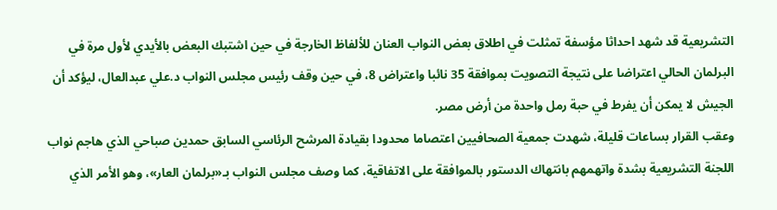التشريعية قد شهد احداثا مؤسفة تمثلت في اطلاق بعض النواب العنان للألفاظ الخارجة في حين اشتبك البعض بالأيدي لأول مرة في البرلمان الحالي اعتراضا على نتيجة التصويت بموافقة 35 نائبا واعتراض 8، في حين وقف رئيس مجلس النواب د.علي عبدالعال، ليؤكد أن الجيش لا يمكن أن يفرط في حبة رمل واحدة من أرض مصر.
وعقب القرار بساعات قليلة، شهدت جمعية الصحافيين اعتصاما محدودا بقيادة المرشح الرئاسي السابق حمدين صباحي الذي هاجم نواب اللجنة التشريعية بشدة واتهمهم بانتهاك الدستور بالموافقة على الاتفاقية، كما وصف مجلس النواب بـ«برلمان العار»، وهو الأمر الذي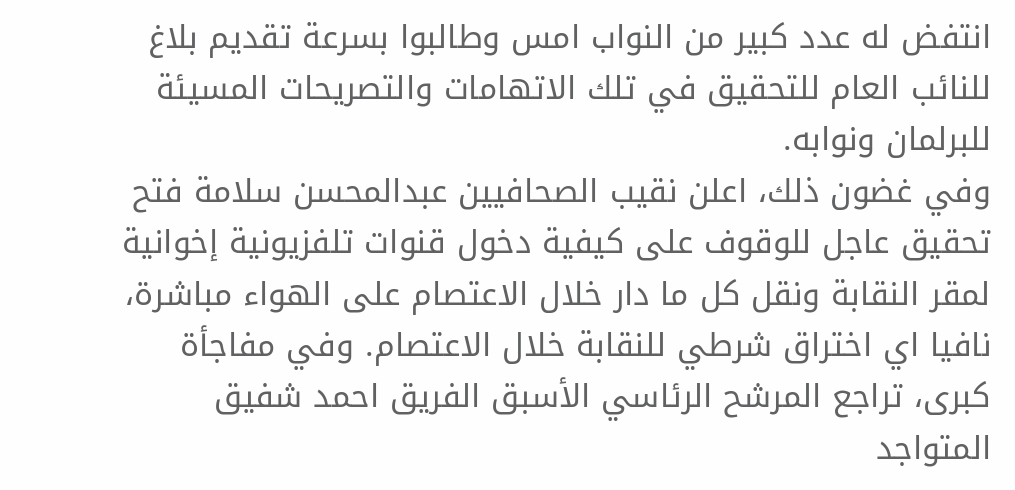انتفض له عدد كبير من النواب امس وطالبوا بسرعة تقديم بلاغ للنائب العام للتحقيق في تلك الاتهامات والتصريحات المسيئة للبرلمان ونوابه.
وفي غضون ذلك، اعلن نقيب الصحافيين عبدالمحسن سلامة فتح تحقيق عاجل للوقوف على كيفية دخول قنوات تلفزيونية إخوانية لمقر النقابة ونقل كل ما دار خلال الاعتصام على الهواء مباشرة، نافيا اي اختراق شرطي للنقابة خلال الاعتصام. وفي مفاجأة كبرى، تراجع المرشح الرئاسي الأسبق الفريق احمد شفيق المتواجد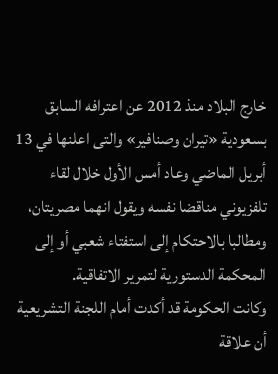خارج البلاد منذ 2012 عن اعترافه السابق بسعودية «تيران وصنافير» والتى اعلنها في 13 أبريل الماضي وعاد أمس الأول خلال لقاء تلفزيوني مناقضا نفسه ويقول انهما مصريتان، ومطالبا بالاحتكام إلى استفتاء شعبي أو إلى المحكمة الدستورية لتمرير الاتفاقية.
وكانت الحكومة قد أكدت أمام اللجنة التشريعية أن علاقة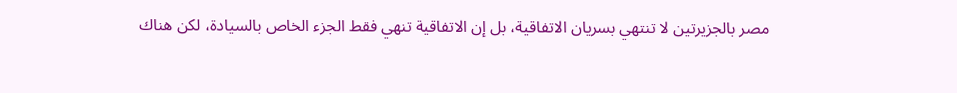مصر بالجزيرتين لا تنتهي بسريان الاتفاقية، بل إن الاتفاقية تنهي فقط الجزء الخاص بالسيادة، لكن هناك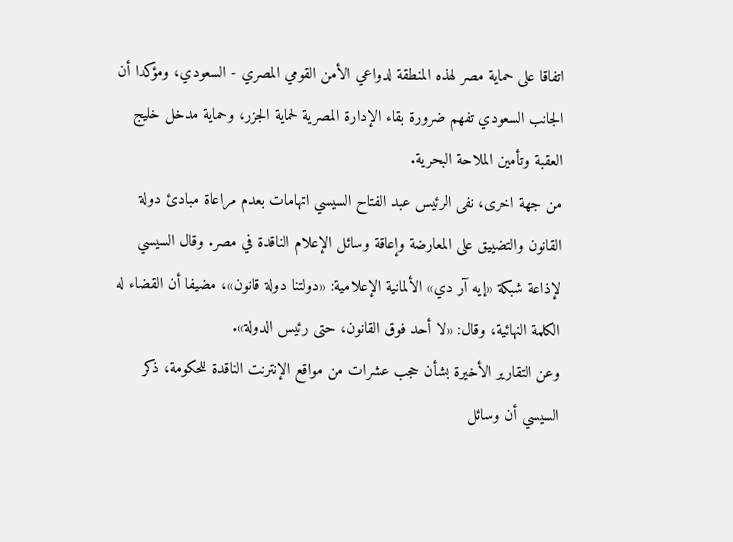اتفاقا على حماية مصر لهذه المنطقة لدواعي الأمن القومي المصري - السعودي، ومؤكدا أن الجانب السعودي تفهم ضرورة بقاء الإدارة المصرية لحماية الجزر، وحماية مدخل خليج العقبة وتأمين الملاحة البحرية.
من جهة اخرى، نفى الرئيس عبد الفتاح السيسي اتهامات بعدم مراعاة مبادئ دولة القانون والتضييق على المعارضة وإعاقة وسائل الإعلام الناقدة في مصر. وقال السيسي لإذاعة شبكة «إيه آر دي» الألمانية الإعلامية: «دولتنا دولة قانون»، مضيفا أن القضاء له الكلمة النهائية، وقال: «لا أحد فوق القانون، حتى رئيس الدولة».
وعن التقارير الأخيرة بشأن حجب عشرات من مواقع الإنترنت الناقدة للحكومة، ذكر السيسي أن وسائل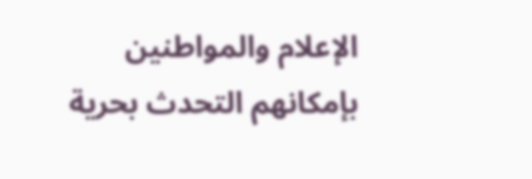الإعلام والمواطنين بإمكانهم التحدث بحرية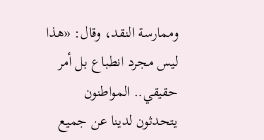وممارسة النقد، وقال: «هذا ليس مجرد انطباع بل أمر حقيقي.. المواطنون يتحدثون لدينا عن جميع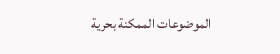الموضوعات الممكنة بحرية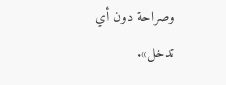وصراحة دون أي تدخل».